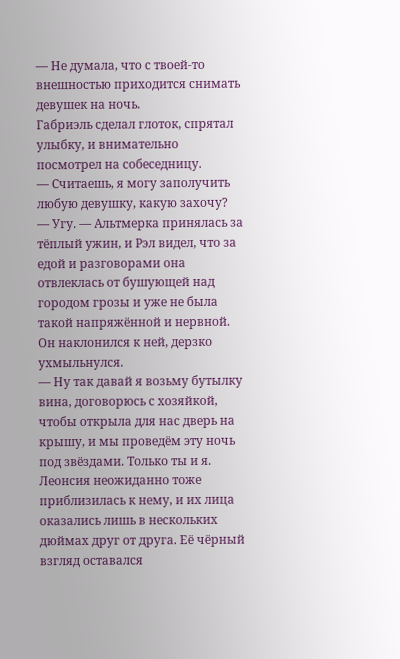— Не думала, что с твоей-то внешностью приходится снимать девушек на ночь.
Габриэль сделал глоток, спрятал улыбку, и внимательно посмотрел на собеседницу.
— Считаешь, я могу заполучить любую девушку, какую захочу?
— Угу. — Альтмерка принялась за тёплый ужин, и Рэл видел, что за едой и разговорами она отвлеклась от бушующей над городом грозы и уже не была такой напряжённой и нервной.
Он наклонился к ней, дерзко ухмыльнулся.
— Ну так давай я возьму бутылку вина, договорюсь с хозяйкой, чтобы открыла для нас дверь на крышу, и мы проведём эту ночь под звёздами. Только ты и я.
Леонсия неожиданно тоже приблизилась к нему, и их лица оказались лишь в нескольких дюймах друг от друга. Её чёрный взгляд оставался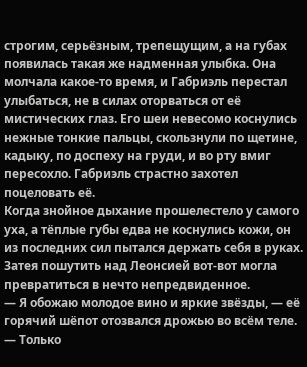строгим, серьёзным, трепещущим, а на губах появилась такая же надменная улыбка. Она молчала какое-то время, и Габриэль перестал улыбаться, не в силах оторваться от её мистических глаз. Его шеи невесомо коснулись нежные тонкие пальцы, скользнули по щетине, кадыку, по доспеху на груди, и во рту вмиг пересохло. Габриэль страстно захотел поцеловать её.
Когда знойное дыхание прошелестело у самого уха, а тёплые губы едва не коснулись кожи, он из последних сил пытался держать себя в руках. Затея пошутить над Леонсией вот-вот могла превратиться в нечто непредвиденное.
— Я обожаю молодое вино и яркие звёзды, — её горячий шёпот отозвался дрожью во всём теле. — Только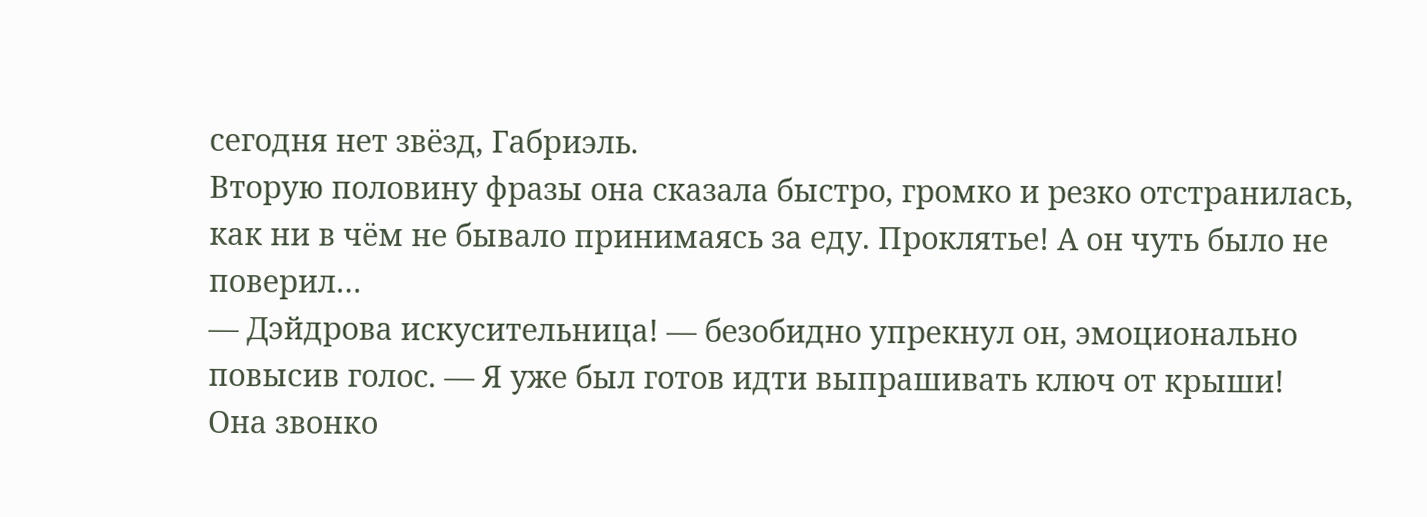сегодня нет звёзд, Габриэль.
Вторую половину фразы она сказала быстро, громко и резко отстранилась, как ни в чём не бывало принимаясь за еду. Проклятье! А он чуть было не поверил…
— Дэйдрова искусительница! — безобидно упрекнул он, эмоционально повысив голос. — Я уже был готов идти выпрашивать ключ от крыши!
Она звонко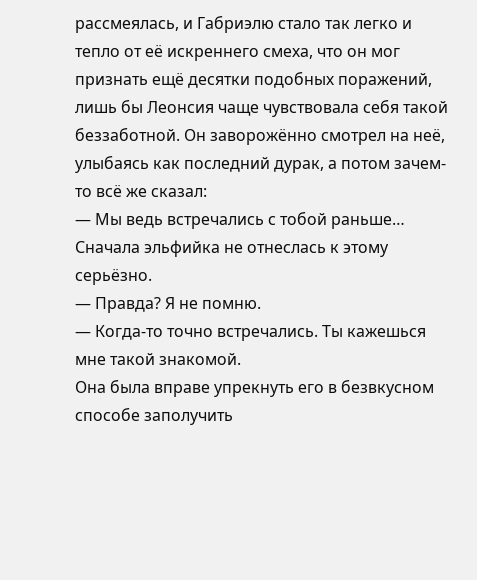рассмеялась, и Габриэлю стало так легко и тепло от её искреннего смеха, что он мог признать ещё десятки подобных поражений, лишь бы Леонсия чаще чувствовала себя такой беззаботной. Он заворожённо смотрел на неё, улыбаясь как последний дурак, а потом зачем-то всё же сказал:
— Мы ведь встречались с тобой раньше…
Сначала эльфийка не отнеслась к этому серьёзно.
— Правда? Я не помню.
— Когда-то точно встречались. Ты кажешься мне такой знакомой.
Она была вправе упрекнуть его в безвкусном способе заполучить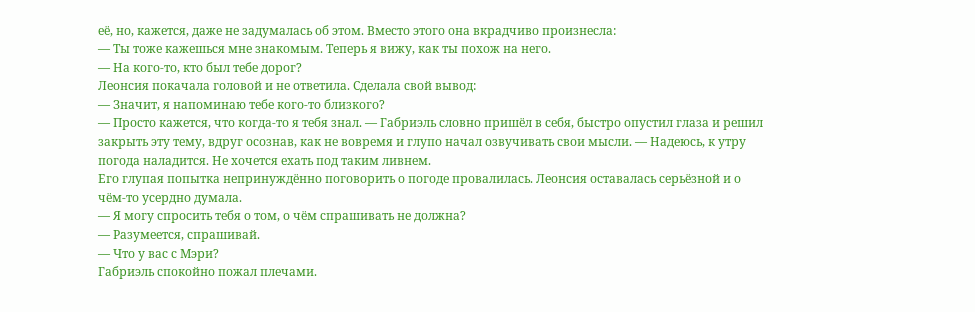её, но, кажется, даже не задумалась об этом. Вместо этого она вкрадчиво произнесла:
— Ты тоже кажешься мне знакомым. Теперь я вижу, как ты похож на него.
— На кого-то, кто был тебе дорог?
Леонсия покачала головой и не ответила. Сделала свой вывод:
— Значит, я напоминаю тебе кого-то близкого?
— Просто кажется, что когда-то я тебя знал. — Габриэль словно пришёл в себя, быстро опустил глаза и решил закрыть эту тему, вдруг осознав, как не вовремя и глупо начал озвучивать свои мысли. — Надеюсь, к утру погода наладится. Не хочется ехать под таким ливнем.
Его глупая попытка непринуждённо поговорить о погоде провалилась. Леонсия оставалась серьёзной и о чём-то усердно думала.
— Я могу спросить тебя о том, о чём спрашивать не должна?
— Разумеется, спрашивай.
— Что у вас с Мэри?
Габриэль спокойно пожал плечами.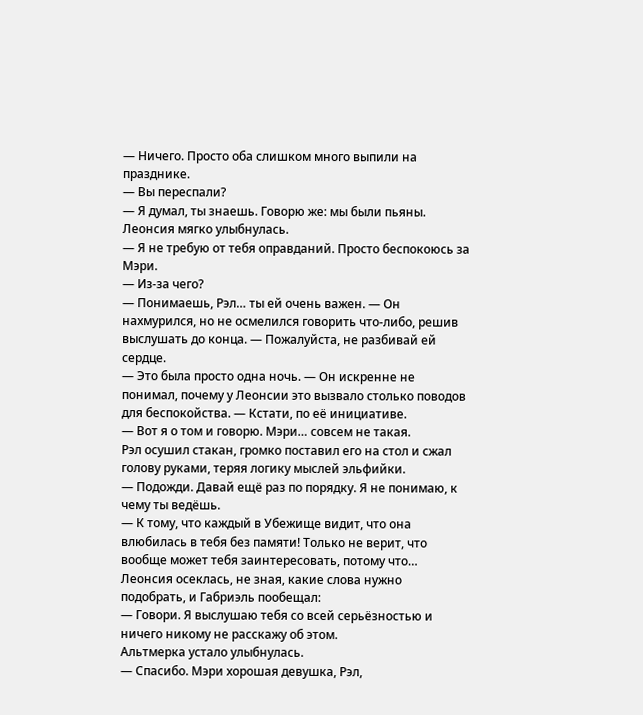— Ничего. Просто оба слишком много выпили на празднике.
— Вы переспали?
— Я думал, ты знаешь. Говорю же: мы были пьяны.
Леонсия мягко улыбнулась.
— Я не требую от тебя оправданий. Просто беспокоюсь за Мэри.
— Из-за чего?
— Понимаешь, Рэл… ты ей очень важен. — Он нахмурился, но не осмелился говорить что-либо, решив выслушать до конца. — Пожалуйста, не разбивай ей сердце.
— Это была просто одна ночь. — Он искренне не понимал, почему у Леонсии это вызвало столько поводов для беспокойства. — Кстати, по её инициативе.
— Вот я о том и говорю. Мэри… совсем не такая.
Рэл осушил стакан, громко поставил его на стол и сжал голову руками, теряя логику мыслей эльфийки.
— Подожди. Давай ещё раз по порядку. Я не понимаю, к чему ты ведёшь.
— К тому, что каждый в Убежище видит, что она влюбилась в тебя без памяти! Только не верит, что вообще может тебя заинтересовать, потому что…
Леонсия осеклась, не зная, какие слова нужно подобрать, и Габриэль пообещал:
— Говори. Я выслушаю тебя со всей серьёзностью и ничего никому не расскажу об этом.
Альтмерка устало улыбнулась.
— Спасибо. Мэри хорошая девушка, Рэл,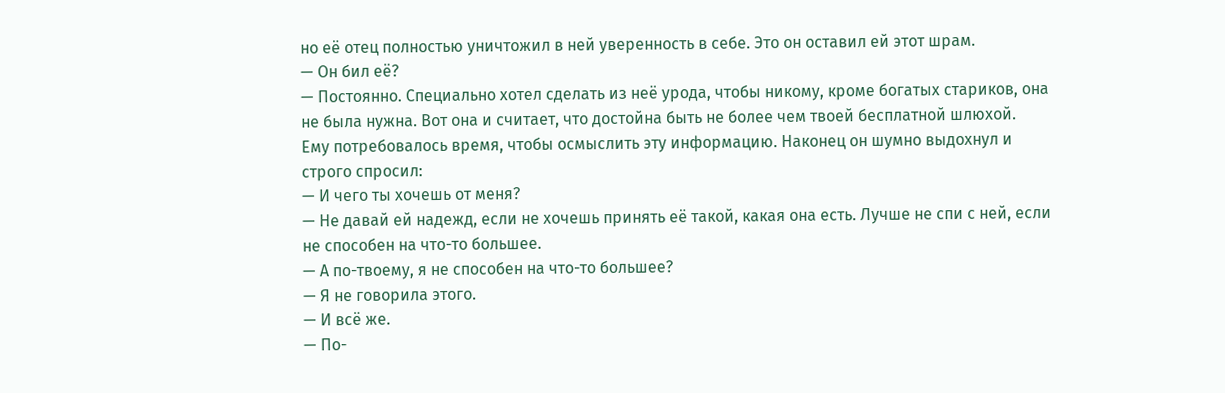но её отец полностью уничтожил в ней уверенность в себе. Это он оставил ей этот шрам.
— Он бил её?
— Постоянно. Специально хотел сделать из неё урода, чтобы никому, кроме богатых стариков, она не была нужна. Вот она и считает, что достойна быть не более чем твоей бесплатной шлюхой.
Ему потребовалось время, чтобы осмыслить эту информацию. Наконец он шумно выдохнул и строго спросил:
— И чего ты хочешь от меня?
— Не давай ей надежд, если не хочешь принять её такой, какая она есть. Лучше не спи с ней, если не способен на что-то большее.
— А по-твоему, я не способен на что-то большее?
— Я не говорила этого.
— И всё же.
— По-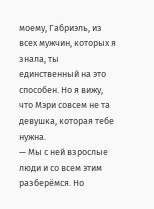моему, Габриэль, из всех мужчин, которых я знала, ты единственный на это способен. Но я вижу, что Мэри совсем не та девушка, которая тебе нужна.
— Мы с ней взрослые люди и со всем этим разберёмся. Но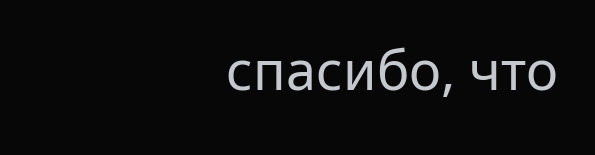спасибо, что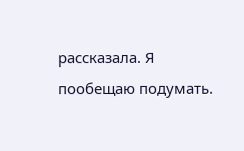рассказала. Я пообещаю подумать.